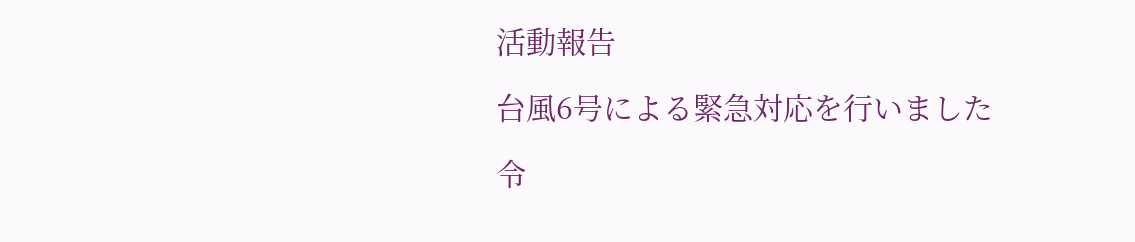活動報告

台風6号による緊急対応を行いました

令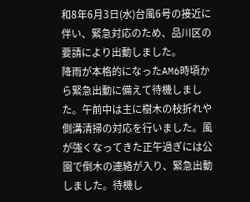和8年6月3日(水)台風6号の接近に伴い、緊急対応のため、品川区の要請により出動しました。
降雨が本格的になったAM6時頃から緊急出動に備えて待機しました。午前中は主に樹木の枝折れや側溝清掃の対応を行いました。風が強くなってきた正午過ぎには公園で倒木の連絡が入り、緊急出動しました。待機し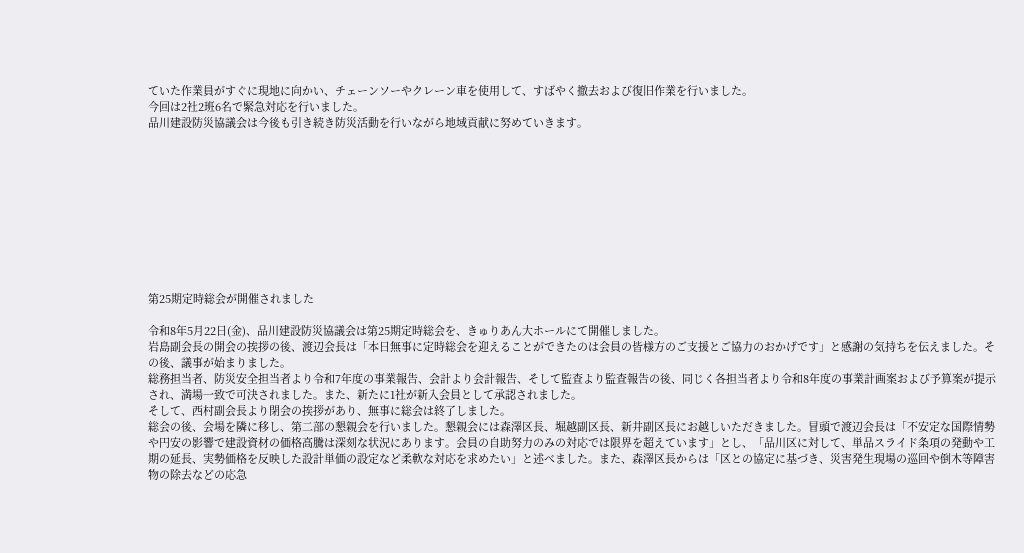ていた作業員がすぐに現地に向かい、チェーンソーやクレーン車を使用して、すばやく撤去および復旧作業を行いました。
今回は2社2班6名で緊急対応を行いました。
品川建設防災協議会は今後も引き続き防災活動を行いながら地域貢献に努めていきます。










第25期定時総会が開催されました

令和8年5月22日(金)、品川建設防災協議会は第25期定時総会を、きゅりあん大ホールにて開催しました。
岩島副会長の開会の挨拶の後、渡辺会長は「本日無事に定時総会を迎えることができたのは会員の皆様方のご支援とご協力のおかげです」と感謝の気持ちを伝えました。その後、議事が始まりました。
総務担当者、防災安全担当者より令和7年度の事業報告、会計より会計報告、そして監査より監査報告の後、同じく各担当者より令和8年度の事業計画案および予算案が提示され、満場一致で可決されました。また、新たに1社が新入会員として承認されました。
そして、西村副会長より閉会の挨拶があり、無事に総会は終了しました。
総会の後、会場を隣に移し、第二部の懇親会を行いました。懇親会には森澤区長、堀越副区長、新井副区長にお越しいただきました。冒頭で渡辺会長は「不安定な国際情勢や円安の影響で建設資材の価格高騰は深刻な状況にあります。会員の自助努力のみの対応では限界を超えています」とし、「品川区に対して、単品スライド条項の発動や工期の延長、実勢価格を反映した設計単価の設定など柔軟な対応を求めたい」と述べました。また、森澤区長からは「区との協定に基づき、災害発生現場の巡回や倒木等障害物の除去などの応急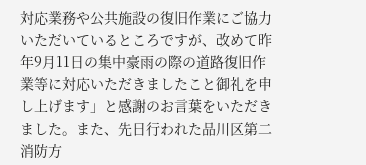対応業務や公共施設の復旧作業にご協力いただいているところですが、改めて昨年9月11日の集中豪雨の際の道路復旧作業等に対応いただきましたこと御礼を申し上げます」と感謝のお言葉をいただきました。また、先日行われた品川区第二消防方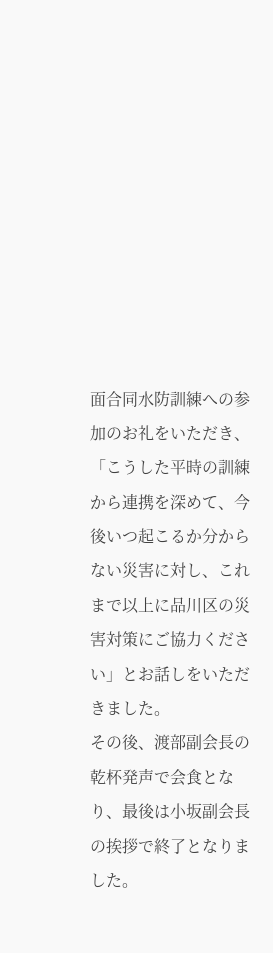面合同水防訓練への参加のお礼をいただき、「こうした平時の訓練から連携を深めて、今後いつ起こるか分からない災害に対し、これまで以上に品川区の災害対策にご協力ください」とお話しをいただきました。
その後、渡部副会長の乾杯発声で会食となり、最後は小坂副会長の挨拶で終了となりました。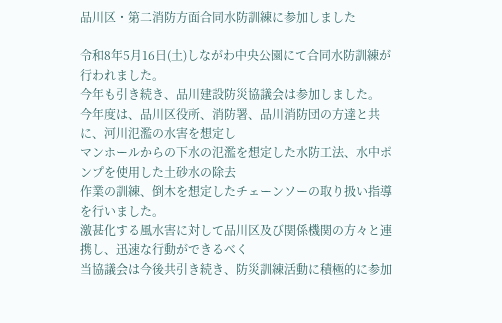品川区・第二消防方面合同水防訓練に参加しました

令和8年5月16日(土)しながわ中央公園にて合同水防訓練が行われました。
今年も引き続き、品川建設防災協議会は参加しました。
今年度は、品川区役所、消防署、品川消防団の方達と共に、河川氾濫の水害を想定し
マンホールからの下水の氾濫を想定した水防工法、水中ポンプを使用した土砂水の除去
作業の訓練、倒木を想定したチェーンソーの取り扱い指導を行いました。
激甚化する風水害に対して品川区及び関係機関の方々と連携し、迅速な行動ができるべく
当協議会は今後共引き続き、防災訓練活動に積極的に参加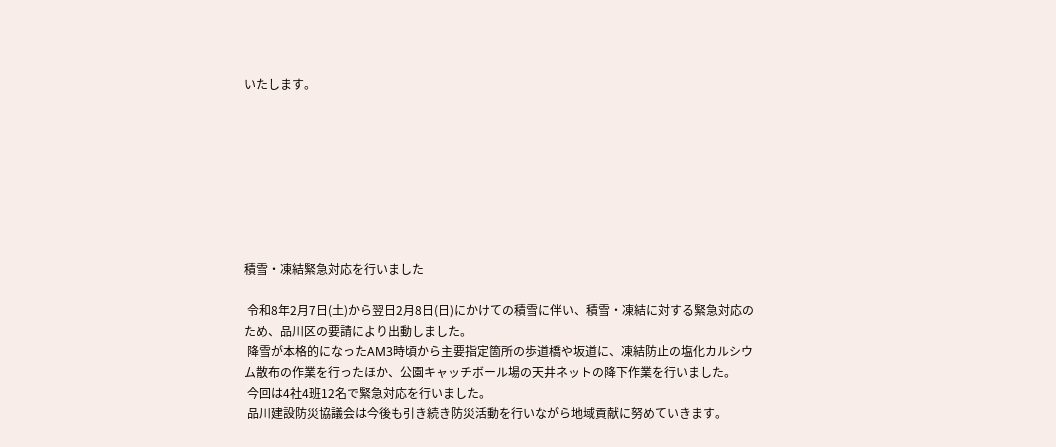いたします。








積雪・凍結緊急対応を行いました

 令和8年2月7日(土)から翌日2月8日(日)にかけての積雪に伴い、積雪・凍結に対する緊急対応のため、品川区の要請により出動しました。
 降雪が本格的になったAM3時頃から主要指定箇所の歩道橋や坂道に、凍結防止の塩化カルシウム散布の作業を行ったほか、公園キャッチボール場の天井ネットの降下作業を行いました。
 今回は4社4班12名で緊急対応を行いました。
 品川建設防災協議会は今後も引き続き防災活動を行いながら地域貢献に努めていきます。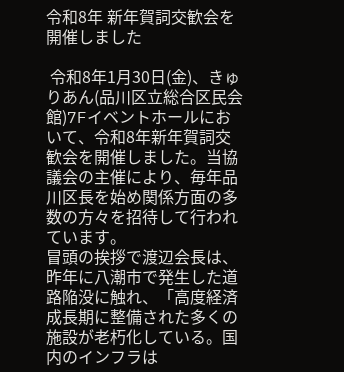令和8年 新年賀詞交歓会を開催しました

 令和8年1月30日(金)、きゅりあん(品川区立総合区民会館)7Fイベントホールにおいて、令和8年新年賀詞交歓会を開催しました。当協議会の主催により、毎年品川区長を始め関係方面の多数の方々を招待して行われています。
冒頭の挨拶で渡辺会長は、昨年に八潮市で発生した道路陥没に触れ、「高度経済成長期に整備された多くの施設が老朽化している。国内のインフラは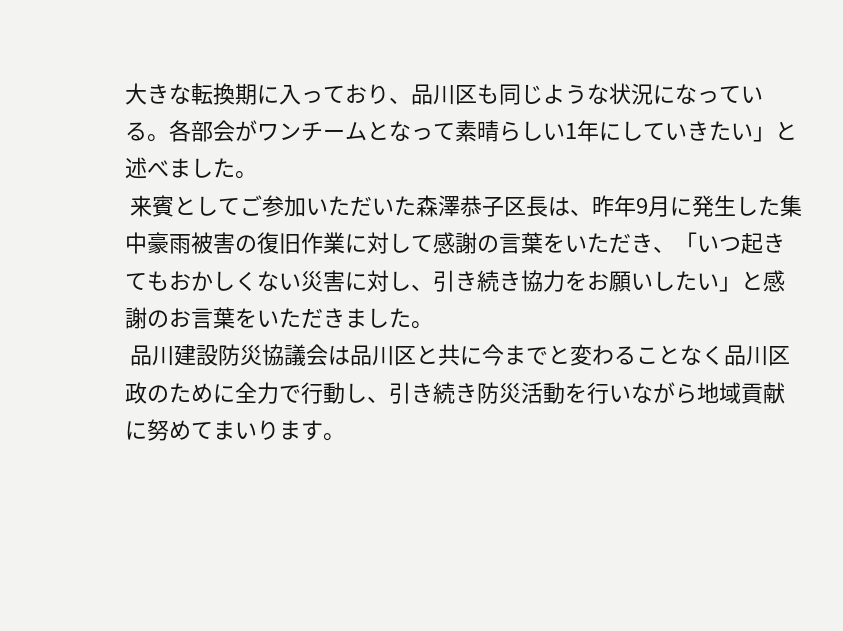大きな転換期に入っており、品川区も同じような状況になっている。各部会がワンチームとなって素晴らしい1年にしていきたい」と述べました。
 来賓としてご参加いただいた森澤恭子区長は、昨年9月に発生した集中豪雨被害の復旧作業に対して感謝の言葉をいただき、「いつ起きてもおかしくない災害に対し、引き続き協力をお願いしたい」と感謝のお言葉をいただきました。
 品川建設防災協議会は品川区と共に今までと変わることなく品川区政のために全力で行動し、引き続き防災活動を行いながら地域貢献に努めてまいります。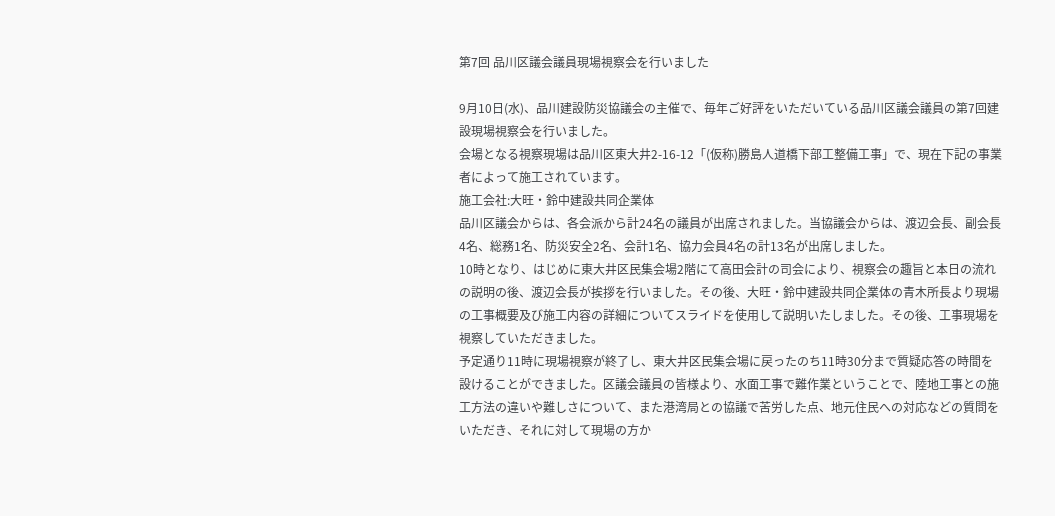第7回 品川区議会議員現場視察会を行いました

9月10日(水)、品川建設防災協議会の主催で、毎年ご好評をいただいている品川区議会議員の第7回建設現場視察会を行いました。
会場となる視察現場は品川区東大井2-16-12「(仮称)勝島人道橋下部工整備工事」で、現在下記の事業者によって施工されています。
施工会社:大旺・鈴中建設共同企業体
品川区議会からは、各会派から計24名の議員が出席されました。当協議会からは、渡辺会長、副会長4名、総務1名、防災安全2名、会計1名、協力会員4名の計13名が出席しました。
10時となり、はじめに東大井区民集会場2階にて高田会計の司会により、視察会の趣旨と本日の流れの説明の後、渡辺会長が挨拶を行いました。その後、大旺・鈴中建設共同企業体の青木所長より現場の工事概要及び施工内容の詳細についてスライドを使用して説明いたしました。その後、工事現場を視察していただきました。
予定通り11時に現場視察が終了し、東大井区民集会場に戻ったのち11時30分まで質疑応答の時間を設けることができました。区議会議員の皆様より、水面工事で難作業ということで、陸地工事との施工方法の違いや難しさについて、また港湾局との協議で苦労した点、地元住民への対応などの質問をいただき、それに対して現場の方か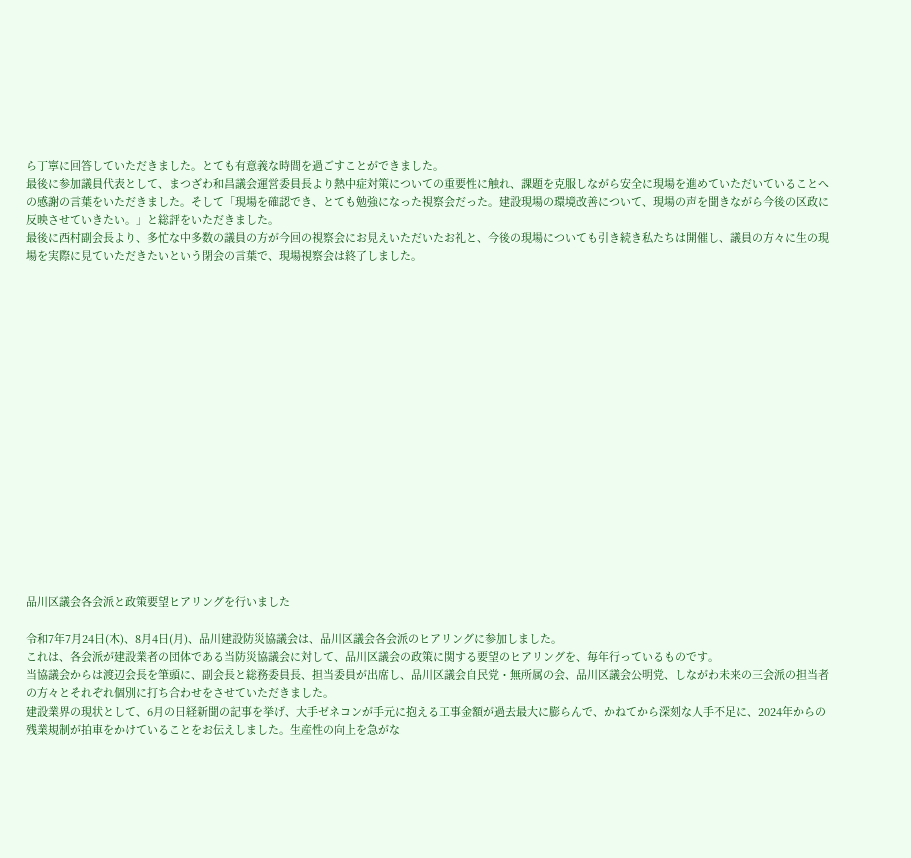ら丁寧に回答していただきました。とても有意義な時間を過ごすことができました。
最後に参加議員代表として、まつざわ和昌議会運営委員長より熱中症対策についての重要性に触れ、課題を克服しながら安全に現場を進めていただいていることへの感謝の言葉をいただきました。そして「現場を確認でき、とても勉強になった視察会だった。建設現場の環境改善について、現場の声を聞きながら今後の区政に反映させていきたい。」と総評をいただきました。
最後に西村副会長より、多忙な中多数の議員の方が今回の視察会にお見えいただいたお礼と、今後の現場についても引き続き私たちは開催し、議員の方々に生の現場を実際に見ていただきたいという閉会の言葉で、現場視察会は終了しました。


















品川区議会各会派と政策要望ヒアリングを行いました

令和7年7月24日(木)、8月4日(月)、品川建設防災協議会は、品川区議会各会派のヒアリングに参加しました。
これは、各会派が建設業者の団体である当防災協議会に対して、品川区議会の政策に関する要望のヒアリングを、毎年行っているものです。
当協議会からは渡辺会長を筆頭に、副会長と総務委員長、担当委員が出席し、品川区議会自民党・無所属の会、品川区議会公明党、しながわ未来の三会派の担当者の方々とそれぞれ個別に打ち合わせをさせていただきました。
建設業界の現状として、6月の日経新聞の記事を挙げ、大手ゼネコンが手元に抱える工事金額が過去最大に膨らんで、かねてから深刻な人手不足に、2024年からの残業規制が拍車をかけていることをお伝えしました。生産性の向上を急がな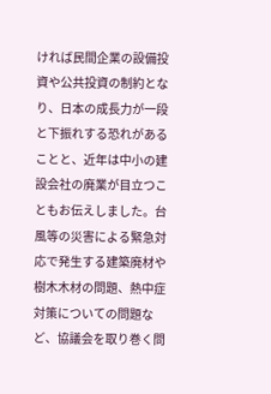ければ民間企業の設備投資や公共投資の制約となり、日本の成長力が一段と下振れする恐れがあることと、近年は中小の建設会社の廃業が目立つこともお伝えしました。台風等の災害による緊急対応で発生する建築廃材や樹木木材の問題、熱中症対策についての問題など、協議会を取り巻く問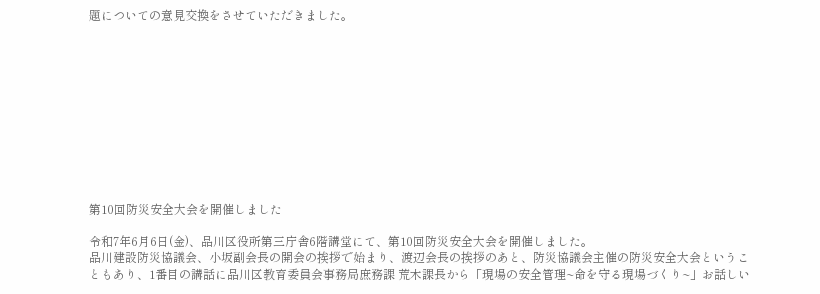題についての意見交換をさせていただきました。











第10回防災安全大会を開催しました

令和7年6月6日(金)、品川区役所第三庁舎6階講堂にて、第10回防災安全大会を開催しました。
品川建設防災協議会、小坂副会長の開会の挨拶で始まり、渡辺会長の挨拶のあと、防災協議会主催の防災安全大会ということもあり、1番目の講話に品川区教育委員会事務局庶務課 荒木課長から「現場の安全管理~命を守る現場づくり~」お話しい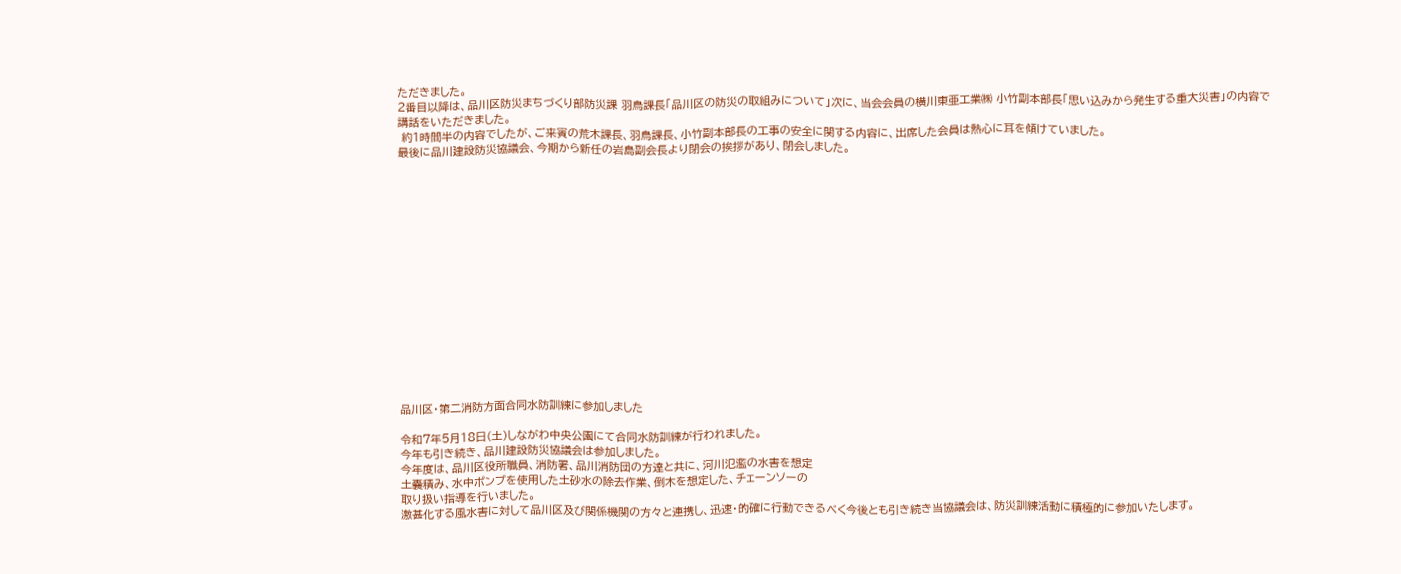ただきました。
2番目以降は、品川区防災まちづくり部防災課 羽鳥課長「品川区の防災の取組みについて」次に、当会会員の横川東亜工業㈱ 小竹副本部長「思い込みから発生する重大災害」の内容で講話をいただきました。
 約1時間半の内容でしたが、ご来賓の荒木課長、羽鳥課長、小竹副本部長の工事の安全に関する内容に、出席した会員は熱心に耳を傾けていました。
最後に品川建設防災協議会、今期から新任の岩島副会長より閉会の挨拶があり、閉会しました。
















品川区・第二消防方面合同水防訓練に参加しました

令和7年5月18日(土)しながわ中央公園にて合同水防訓練が行われました。
今年も引き続き、品川建設防災協議会は参加しました。
今年度は、品川区役所職員、消防署、品川消防団の方達と共に、河川氾濫の水害を想定
土嚢積み、水中ポンプを使用した土砂水の除去作業、倒木を想定した、チェーンソーの
取り扱い指導を行いました。
激甚化する風水害に対して品川区及び関係機関の方々と連携し、迅速・的確に行動できるべく今後とも引き続き当協議会は、防災訓練活動に積極的に参加いたします。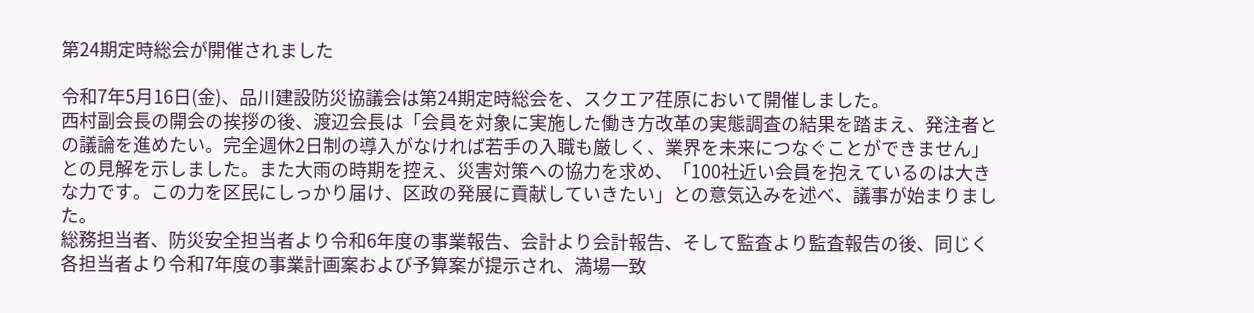第24期定時総会が開催されました

令和7年5月16日(金)、品川建設防災協議会は第24期定時総会を、スクエア荏原において開催しました。
西村副会長の開会の挨拶の後、渡辺会長は「会員を対象に実施した働き方改革の実態調査の結果を踏まえ、発注者との議論を進めたい。完全週休2日制の導入がなければ若手の入職も厳しく、業界を未来につなぐことができません」との見解を示しました。また大雨の時期を控え、災害対策への協力を求め、「100社近い会員を抱えているのは大きな力です。この力を区民にしっかり届け、区政の発展に貢献していきたい」との意気込みを述べ、議事が始まりました。
総務担当者、防災安全担当者より令和6年度の事業報告、会計より会計報告、そして監査より監査報告の後、同じく各担当者より令和7年度の事業計画案および予算案が提示され、満場一致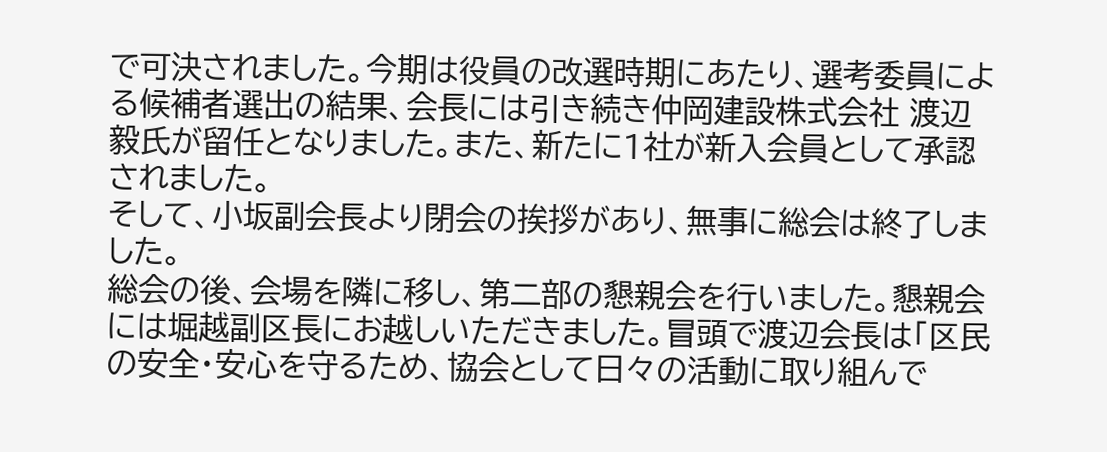で可決されました。今期は役員の改選時期にあたり、選考委員による候補者選出の結果、会長には引き続き仲岡建設株式会社 渡辺 毅氏が留任となりました。また、新たに1社が新入会員として承認されました。
そして、小坂副会長より閉会の挨拶があり、無事に総会は終了しました。
総会の後、会場を隣に移し、第二部の懇親会を行いました。懇親会には堀越副区長にお越しいただきました。冒頭で渡辺会長は「区民の安全・安心を守るため、協会として日々の活動に取り組んで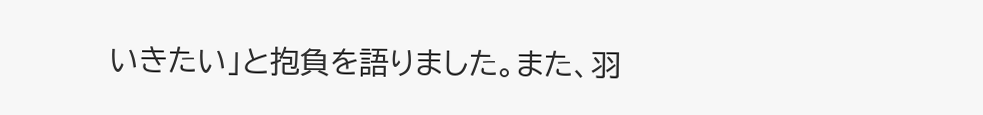いきたい」と抱負を語りました。また、羽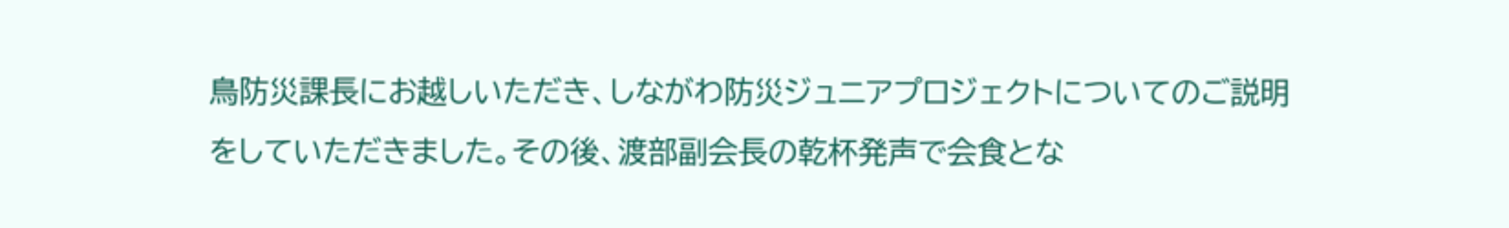鳥防災課長にお越しいただき、しながわ防災ジュニアプロジェクトについてのご説明をしていただきました。その後、渡部副会長の乾杯発声で会食とな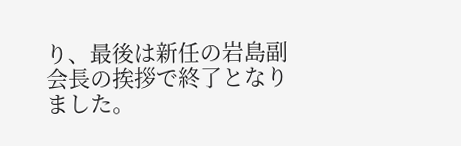り、最後は新任の岩島副会長の挨拶で終了となりました。